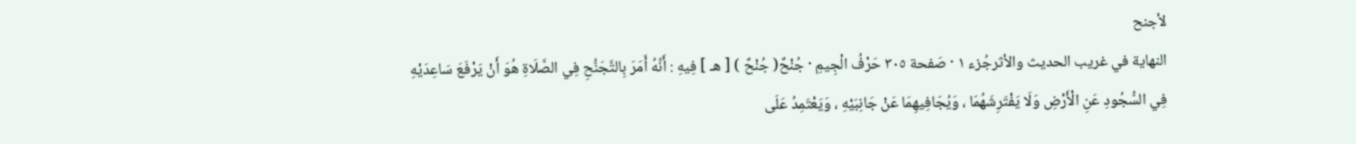لأجنح
النهاية في غريب الحديث والأثرجُزء ١ · صَفحة ٣٠٥ حَرْفُ الْجِيمِ · جُنْحٌ( جُنْحٌ ) [ هـ ] فِيهِ : أَنَّهُ أَمَرَ بِالتَّجَنُّحِ فِي الصَّلَاةِ هُوَ أَنْ يَرْفَعَ سَاعِدَيْهِ فِي السُّجُودِ عَنِ الْأَرْضِ وَلَا يَفْتَرِشَهُمَا ، وَيُجَافِيهِمَا عَنْ جَانِبَيْهِ ، وَيَعْتَمِدُ عَلَى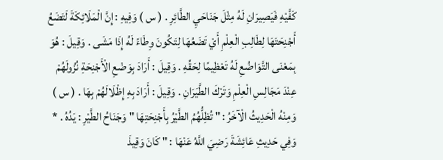كَفَّيْهِ فَيَصِيرَانِ لَهُ مِثْلَ جَنَاحَيِ الطَّائِرِ . ( س ) وَفِيهِ : إِنَّ الْمَلَائِكَةَ لَتَضَعُ أَجْنِحَتَهَا لِطَالِبِ الْعِلْمِ أَيْ تَضَعُهَا لِتَكُونَ وِطَاءً لَهُ إِذَا مَشَى . وَقِيلَ : هُوَ بِمَعْنَى التَّوَاضُعِ لَهُ تَعْظِيمًا لِحَقِّهِ . وَقِيلَ : أَرَادَ بِوَضْعِ الْأَجْنِحَةِ نُزُولَهُمْ عِنْدَ مَجَالِسِ الْعِلْمِ وَتَرْكَ الطَّيَرَانِ . وَقِيلَ : أَرَادَ بِهِ إِظْلَالَهُمْ بِهَا . ( س ) وَمِنْهُ الْحَدِيثُ الْآخَرُ : " تُظِلُّهُمُ الطَّيْرُ بِأَجْنِحَتِهَا " وَجَنَاحُ الطَّيْرِ : يَدُهُ . * وَفِي حَدِيثِ عَائِشَةَ رَضِيَ اللَّهُ عَنْهَا : " كَانَ وَقِيذَ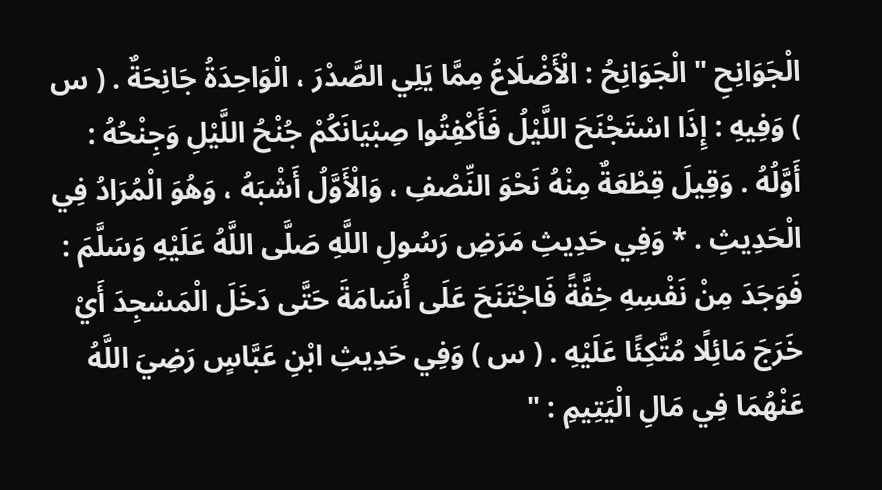الْجَوَانِحِ " الْجَوَانِحُ : الْأَضْلَاعُ مِمَّا يَلِي الصَّدْرَ ، الْوَاحِدَةُ جَانِحَةٌ . ( س ) وَفِيهِ : إِذَا اسْتَجْنَحَ اللَّيْلُ فَأَكْفِتُوا صِبْيَانَكُمْ جُنْحُ اللَّيْلِ وَجِنْحُهُ : أَوَّلُهُ . وَقِيلَ قِطْعَةٌ مِنْهُ نَحْوَ النِّصْفِ ، وَالْأَوَّلُ أَشْبَهُ ، وَهُوَ الْمُرَادُ فِي الْحَدِيثِ . * وَفِي حَدِيثِ مَرَضِ رَسُولِ اللَّهِ صَلَّى اللَّهُ عَلَيْهِ وَسَلَّمَ : فَوَجَدَ مِنْ نَفْسِهِ خِفَّةً فَاجْتَنَحَ عَلَى أُسَامَةَ حَتَّى دَخَلَ الْمَسْجِدَ أَيْ خَرَجَ مَائِلًا مُتَّكِئًا عَلَيْهِ . ( س ) وَفِي حَدِيثِ ابْنِ عَبَّاسٍ رَضِيَ اللَّهُ عَنْهُمَا فِي مَالِ الْيَتِيمِ : "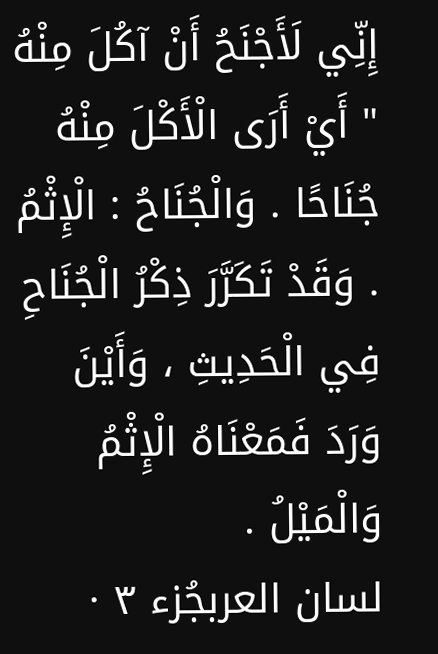إِنِّي لَأَجْنَحُ أَنْ آكُلَ مِنْهُ " أَيْ أَرَى الْأَكْلَ مِنْهُ جُنَاحًا . وَالْجُنَاحُ : الْإِثْمُ . وَقَدْ تَكَرَّرَ ذِكْرُ الْجُنَاحِ فِي الْحَدِيثِ ، وَأَيْنَ وَرَدَ فَمَعْنَاهُ الْإِثْمُ وَالْمَيْلُ .
لسان العربجُزء ٣ ·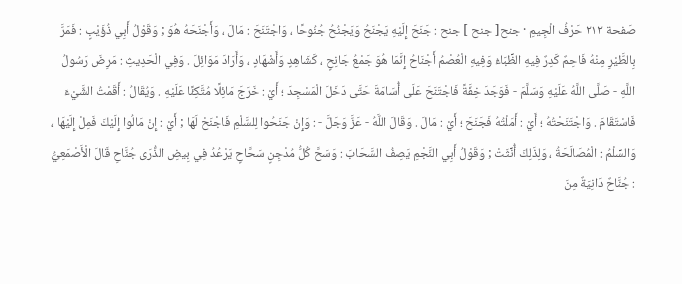صَفحة ٢١٢ حَرْفُ الْجِيمِ · جنح[ جنح ] جنح : جَنَحَ إِلَيْهِ يَجْنَحُ وَيَجْنُحُ جُنُوحًا ، وَاجْتَنَحَ : مَالَ ، وَأَجْنَحَهُ هُوَ ; وَقَوْلُ أَبِي ذُؤَيْبٍ : فَمَرَّ بِالطَّيْرِ مِنْهُ فَاحِمٌ كَدِرٌ فِيهِ الظِّبَاءُ وَفِيهِ الْعُصْمُ أَجْنَاحُ إِنَّمَا هُوَ جَمْعُ جَانِحٍ ، كَشَاهِدٍ وَأَشْهَادٍ ، وَأَرَادَ مَوَائِلَ . وَفِي الْحَدِيثِ : مَرِضَ رَسُولُ اللَّهِ - صَلَّى اللَّهُ عَلَيْهِ وَسَلَّمَ - فَوَجَدَ خِفَّةً فَاجْتَنَحَ عَلَى أُسَامَةَ حَتَّى دَخَلَ الْمَسْجِدَ ؛ أَيْ : خَرَجَ مَائِلًا مُتَّكِئًا عَلَيْهِ . وَيُقَالُ : أَقَمْتُ الشَّيْءَ فَاسْتَقَامَ . وَاجْتَنَحْتُهُ ؛ أَيْ : أَمَلْتُهُ فَجَنَحَ ؛ أَيْ : مَالَ . وَقَالَ اللَّهُ - عَزَّ وَجَلَّ - : وَإِنْ جَنَحُوا لِلسَّلْمِ فَاجْنَحْ لَهَا ; أَيْ : إِنْ مَالُوا إِلَيْكَ فَمِلْ إِلَيْهَا ، وَالسِّلْمُ : الْمُصَالَحَةُ ، وَلِذَلِكَ أُنِّثَتْ ; وَقَوْلُ أَبِي النَّجْمِ يَصِفُ السَّحَابَ : وَسَحَّ كُلُّ مُدْجِنٍ سَحَّاحٍ يَرْعُدُ فِي بِيضِ الذُّرَى جُنَّاحِ قَالَ الْأَصْمَعِيُّ : جُنَّاحٌ دَانِيَةٌ مِنَ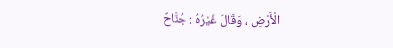الْأَرْضِ ، وَقَالَ غَيْرُهُ : جُنَّاحٌ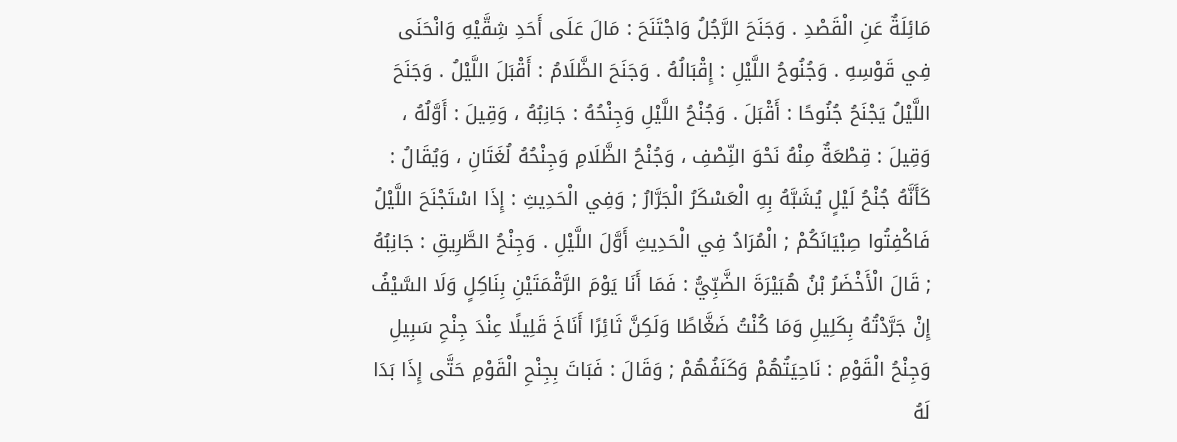مَائِلَةٌ عَنِ الْقَصْدِ . وَجَنَحَ الرَّجُلُ وَاجْتَنَحَ : مَالَ عَلَى أَحَدِ شِقَّيْهِ وَانْحَنَى فِي قَوْسِهِ . وَجُنُوحُ اللَّيْلِ : إِقْبَالُهُ . وَجَنَحَ الظَّلَامُ : أَقْبَلَ اللَّيْلُ . وَجَنَحَ اللَّيْلُ يَجْنَحُ جُنُوحًا : أَقْبَلَ . وَجُنْحُ اللَّيْلِ وَجِنْحُهُ : جَانِبُهُ ، وَقِيلَ : أَوَّلُهُ ، وَقِيلَ : قِطْعَةٌ مِنْهُ نَحْوَ النِّصْفِ ، وَجُنْحُ الظَّلَامِ وَجِنْحُهُ لُغَتَانِ ، وَيُقَالُ : كَأَنَّهُ جُنْحُ لَيْلٍ يُشَبَّهُ بِهِ الْعَسْكَرُ الْجَرَّارُ ; وَفِي الْحَدِيثِ : إِذَا اسْتَجْنَحَ اللَّيْلُ فَاكْفِتُوا صِبْيَانَكُمْ ; الْمُرَادُ فِي الْحَدِيثِ أَوَّلَ اللَّيْلِ . وَجِنْحُ الطَّرِيقِ : جَانِبُهُ ; قَالَ الْأَخْضَرُ بْنُ هُبَيْرَةَ الضَّبِّيُّ : فَمَا أَنَا يَوْمَ الرَّقْمَتَيْنِ بِنَاكِلٍ وَلَا السَّيْفُ إِنْ جَرَّدْتُهُ بِكَلِيلِ وَمَا كُنْتُ ضَغَّاطًا وَلَكِنَّ ثَائِرًا أَنَاخَ قَلِيلًا عِنْدَ جِنْحِ سَبِيلِ وَجِنْحُ الْقَوْمِ : نَاحِيَتُهُمْ وَكَنَفُهُمْ ; وَقَالَ : فَبَاتَ بِجِنْحِ الْقَوْمِ حَتَّى إِذَا بَدَا لَهُ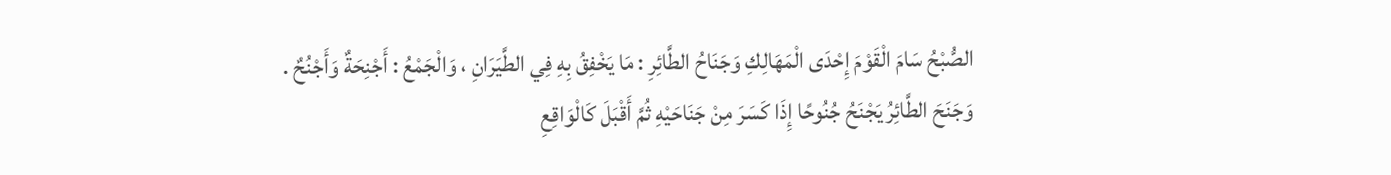الصُّبْحُ سَامَ الْقَوْمَ إِحْدَى الْمَهَالِكِ وَجَنَاحُ الطَّائِرِ : مَا يَخْفِقُ بِهِ فِي الطَّيَرَانِ ، وَالْجَمْعُ : أَجْنِحَةٌ وَأَجْنُحٌ . وَجَنَحَ الطَّائِرُ يَجْنَحُ جُنُوحًا إِذَا كَسَرَ مِنْ جَنَاحَيْهِ ثُمَّ أَقْبَلَ كَالْوَاقِعِ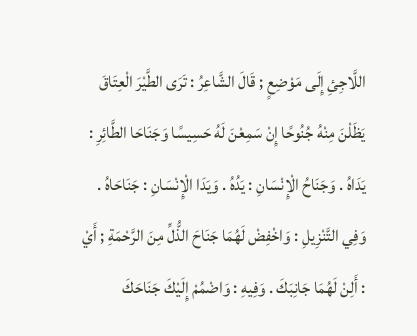اللَّاجِئِ إِلَى مَوْضِعٍ ; قَالَ الشَّاعِرُ : تَرَى الطَّيْرَ الْعِتَاقَ يَظَلْنَ مِنْهُ جُنُوحًا إِنْ سَمِعْنَ لَهُ حَسِيسًا وَجَنَاحَا الطَّائِرِ : يَدَاهُ . وَجَنَاحُ الْإِنْسَانِ : يَدُهُ . وَيَدَا الْإِنْسَانِ : جَنَاحَاهُ . وَفِي التَّنْزِيلِ : وَاخْفِضْ لَهُمَا جَنَاحَ الذُّلِّ مِنَ الرَّحْمَةِ ; أَيْ : أَلِنْ لَهُمَا جَانِبَكَ . وَفِيهِ : وَاضْمُمْ إِلَيْكَ جَنَاحَكَ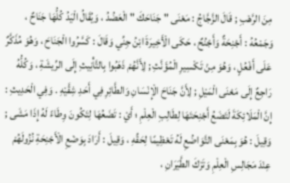مِنَ الرَّهْبِ ; قَالَ الزَّجَّاجُ : مَعْنَى " جَنَاحَكَ " الْعَضُدُ ، وَيُقَالُ الْيَدُ كُلُّهَا جَنَاحٌ ، وَجَمْعُهُ : أَجْنِحَةٌ وَأَجْنُحٌ ، حَكَى الْأَخِيرَةَ ابْنُ جِنِّي وَقَالَ : كَسَّرُوا الْجَنَاحَ ، وَهُوَ مُذَكَّرٌ عَلَى أَفْعُلٍ ، وَهُوَ مِنْ تَكْسِيرِ الْمُؤَنَّثِ ; لِأَنَّهُمْ ذَهَبُوا بِالتَّأْنِيثِ إِلَى الرِّيشَةِ ، وَكُلُّهُ رَاجِعٌ إِلَى مَعْنَى الْمَيْلِ ; لِأَنَّ جَنَاحَ الْإِنْسَانِ وَالطَّائِرِ فِي أَحَدِ شِقَّيْهِ . وَفِي الْحَدِيثِ : إِنَّ الْمَلَائِكَةَ لَتَضَعُ أَجْنِحَتَهَا لِطَالِبِ الْعِلْمِ ؛ أَيْ : تَضَعُهَا لِتَكُونَ وِطَاءً لَهُ إِذَا مَشَى ; وَقِيلَ : هُوَ بِمَعْنَى التَّوَاضُعِ لَهُ تَعْظِيمًا لِحَقِّهِ ، وَقِيلَ : أَرَادَ بِوَضْعِ الْأَجْنِحَةِ نُزُولَهُمْ عِنْدَ مَجَالِسِ الْعِلْمِ وَتَرْكَ الطَّيَرَانِ ،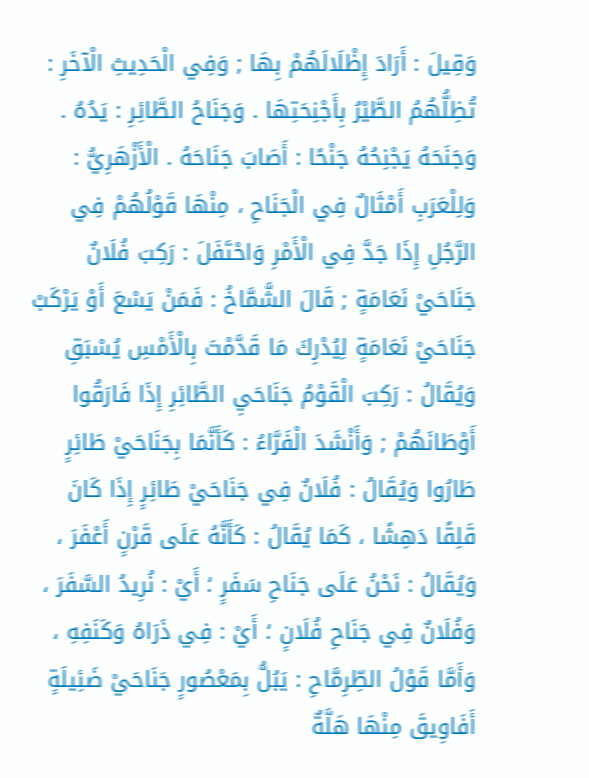وَقِيلَ : أَرَادَ إِظْلَالَهُمْ بِهَا ; وَفِي الْحَدِيثِ الْآخَرِ : تُظِلُّهُمُ الطَّيْرُ بِأَجْنِحَتِهَا . وَجَنَاحُ الطَّائِرِ : يَدُهُ . وَجَنَحَهُ يَجْنِحُهُ جَنْحًا : أَصَابَ جَنَاحَهُ . الْأَزْهَرِيُّ : وَلِلْعَرَبِ أَمْثَالٌ فِي الْجَنَاحِ ، مِنْهَا قَوْلُهُمْ فِي الرَّجُلِ إِذَا جَدَّ فِي الْأَمْرِ وَاحْتَفَلَ : رَكِبَ فُلَانٌ جَنَاحَيْ نَعَامَةٍ ; قَالَ الشَّمَّاخُ : فَمَنْ يَسْعَ أَوْ يَرْكَبْ جَنَاحَيْ نَعَامَةٍ لِيُدْرِكَ مَا قَدَّمْتَ بِالْأَمْسِ يُسْبَقِ وَيُقَالُ : رَكِبَ الْقَوْمُ جَنَاحَيِ الطَّائِرِ إِذَا فَارَقُوا أَوْطَانَهُمْ ; وَأَنْشَدَ الْفَرَّاءُ : كَأَنَّمَا بِجَنَاحَيْ طَائِرٍ طَارُوا وَيُقَالُ : فُلَانٌ فِي جَنَاحَيْ طَائِرٍ إِذَا كَانَ قَلِقًا دَهِشًا ، كَمَا يُقَالُ : كَأَنَّهُ عَلَى قَرْنٍ أَعْفَرَ ، وَيُقَالُ : نَحْنُ عَلَى جَنَاحِ سَفَرٍ ؛ أَيْ : نُرِيدُ السَّفَرَ ، وَفُلَانٌ فِي جَنَاحِ فُلَانٍ ؛ أَيْ : فِي ذَرَاهُ وَكَنَفِهِ ، وَأَمَّا قَوْلُ الطِّرِمَّاحِ : يَبُلُّ بِمَعْصُورٍ جَنَاحَيْ ضَئِيلَةٍ أَفَاوِيقَ مِنْهَا هَلَّةٌ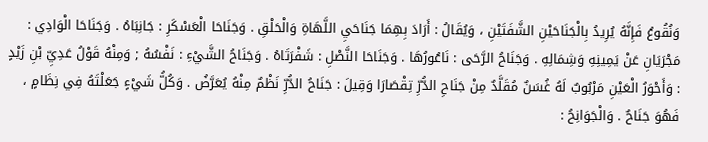وَنُقُوعُ فَإِنَّهُ يُرِيدُ بِالْجَنَاحَيْنِ الشَّفَتَيْنِ ، وَيُقَالُ : أَرَادَ بِهِمَا جَنَاحَيِ اللَّهَاةِ وَالْحَلْقِ . وَجَنَاحَا الْعَسْكَرِ : جَانِبَاهُ . وَجَنَاحَا الْوَادِي : مَجْرَيَانِ عَنْ يَمِينِهِ وَشِمَالِهِ . وَجَنَاحُ الرَّحَى : نَاعُورُهَا . وَجَنَاحَا النَّصْلِ : شَفْرَتَاهُ . وَجَنَاحُ الشَّيْءِ : نَفْسُهُ ; وَمِنْهُ قَوْلُ عَدِيِّ بْنِ زَيْدٍ : وَأَحْوَرُ الْعَيْنِ مَرْبُوبٌ لَهُ غُسَنٌ مُقَلَّدٌ مِنْ جَنَاحِ الدُّرِّ تِقْصَارَا وَقِيلَ : جَنَاحُ الدُّرِّ نَظْمٌ مِنْهُ يُعَرَّضُ . وَكُلُّ شَيْءٍ جَعَلْتَهُ فِي نِظَامٍ ، فَهُوَ جَنَاحٌ . وَالْجَوَانِحُ :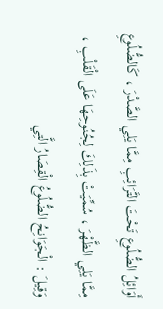أَوَائِلُ الضُّلُوعِ تَحْتَ التَّرَائِبِ مِمَّا يَلِي الصَّدْرَ ، كَالضُّلُوعِ مِمَّا يَلِي الظَّهْرَ ، سُمِّيَتْ بِذَلِكَ لِجُنُوحِهَا عَلَى الْقَلْبِ ، وَقِيلَ : الْجَوَانِحُ الضُّلُوعُ الْقِصَارُ الَّتِي